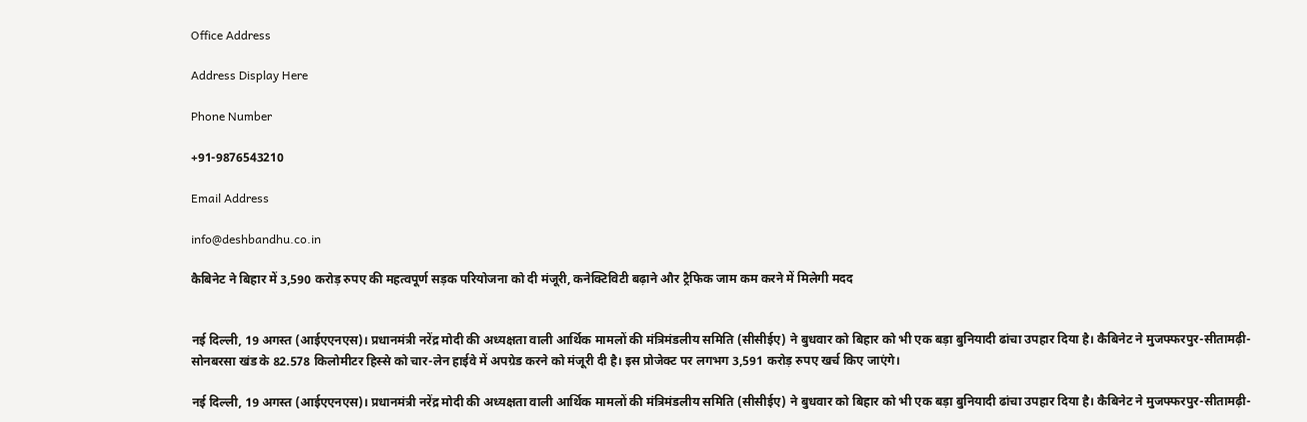Office Address

Address Display Here

Phone Number

+91-9876543210

Email Address

info@deshbandhu.co.in

कैबिनेट ने बिहार में 3,590 करोड़ रुपए की महत्वपूर्ण सड़क परियोजना को दी मंजूरी, कनेक्टिविटी बढ़ाने और ट्रैफिक जाम कम करने में मिलेगी मदद


नई दिल्ली, 19 अगस्त (आईएएनएस)। प्रधानमंत्री नरेंद्र मोदी की अध्यक्षता वाली आर्थिक मामलों की मंत्रिमंडलीय समिति (सीसीईए) ने बुधवार को बिहार को भी एक बड़ा बुनियादी ढांचा उपहार दिया है। कैबिनेट ने मुजफ्फरपुर-सीतामढ़ी-सोनबरसा खंड के 82.578 किलोमीटर हिस्से को चार-लेन हाईवे में अपग्रेड करने को मंजूरी दी है। इस प्रोजेक्ट पर लगभग 3,591 करोड़ रुपए खर्च किए जाएंगे।

नई दिल्ली, 19 अगस्त (आईएएनएस)। प्रधानमंत्री नरेंद्र मोदी की अध्यक्षता वाली आर्थिक मामलों की मंत्रिमंडलीय समिति (सीसीईए) ने बुधवार को बिहार को भी एक बड़ा बुनियादी ढांचा उपहार दिया है। कैबिनेट ने मुजफ्फरपुर-सीतामढ़ी-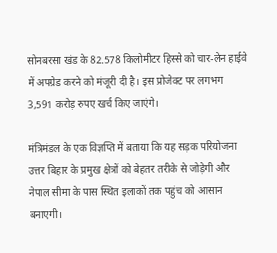सोनबरसा खंड के 82.578 किलोमीटर हिस्से को चार-लेन हाईवे में अपग्रेड करने को मंजूरी दी है। इस प्रोजेक्ट पर लगभग 3,591 करोड़ रुपए खर्च किए जाएंगे।

मंत्रिमंडल के एक विज्ञप्ति में बताया कि यह सड़क परियोजना उत्तर बिहार के प्रमुख क्षेत्रों को बेहतर तरीके से जोड़ेगी और नेपाल सीमा के पास स्थित इलाकों तक पहुंच को आसान बनाएगी।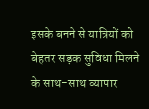इसके बनने से यात्रियों को बेहतर सड़क सुविधा मिलने के साथ-साथ व्यापार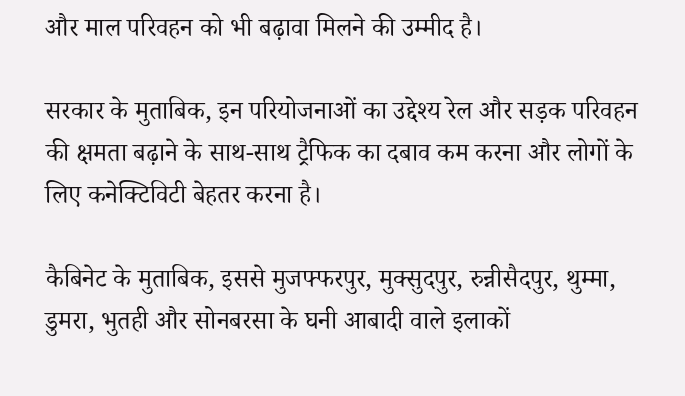और माल परिवहन को भी बढ़ावा मिलने की उम्मीद है।

सरकार के मुताबिक, इन परियोजनाओं का उद्देश्य रेल और सड़क परिवहन की क्षमता बढ़ाने के साथ-साथ ट्रैफिक का दबाव कम करना और लोगों के लिए कनेक्टिविटी बेहतर करना है।

कैबिनेट के मुताबिक, इससे मुजफ्फरपुर, मुक्सुदपुर, रुन्नीसैदपुर, थुम्मा, डुमरा, भुतही और सोनबरसा के घनी आबादी वाले इलाकों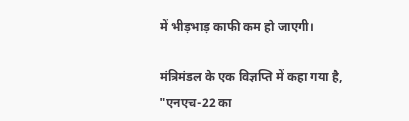में भीड़भाड़ काफी कम हो जाएगी।

मंत्रिमंडल के एक विज्ञप्ति में कहा गया है, "एनएच-22 का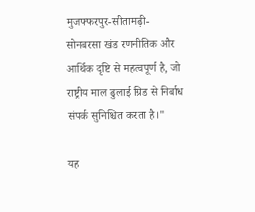मुजफ्फरपुर-सीतामढ़ी-सोनबरसा खंड रणनीतिक और आर्थिक दृष्टि से महत्वपूर्ण है, जो राष्ट्रीय माल ढुलाई ग्रिड से निर्बाध संपर्क सुनिश्चित करता है।"

यह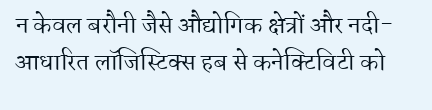न केवल बरौनी जैसे औद्योगिक क्षेत्रों और नदी-आधारित लॉजिस्टिक्स हब से कनेक्टिविटी को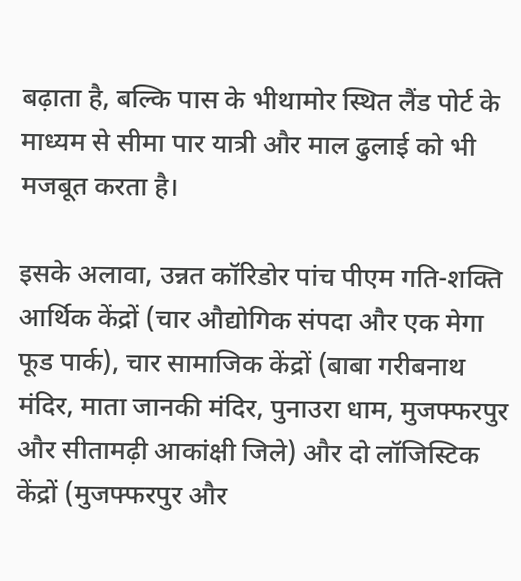बढ़ाता है, बल्कि पास के भीथामोर स्थित लैंड पोर्ट के माध्यम से सीमा पार यात्री और माल ढुलाई को भी मजबूत करता है।

इसके अलावा, उन्नत कॉरिडोर पांच पीएम गति-शक्ति आर्थिक केंद्रों (चार औद्योगिक संपदा और एक मेगा फूड पार्क), चार सामाजिक केंद्रों (बाबा गरीबनाथ मंदिर, माता जानकी मंदिर, पुनाउरा धाम, मुजफ्फरपुर और सीतामढ़ी आकांक्षी जिले) और दो लॉजिस्टिक केंद्रों (मुजफ्फरपुर और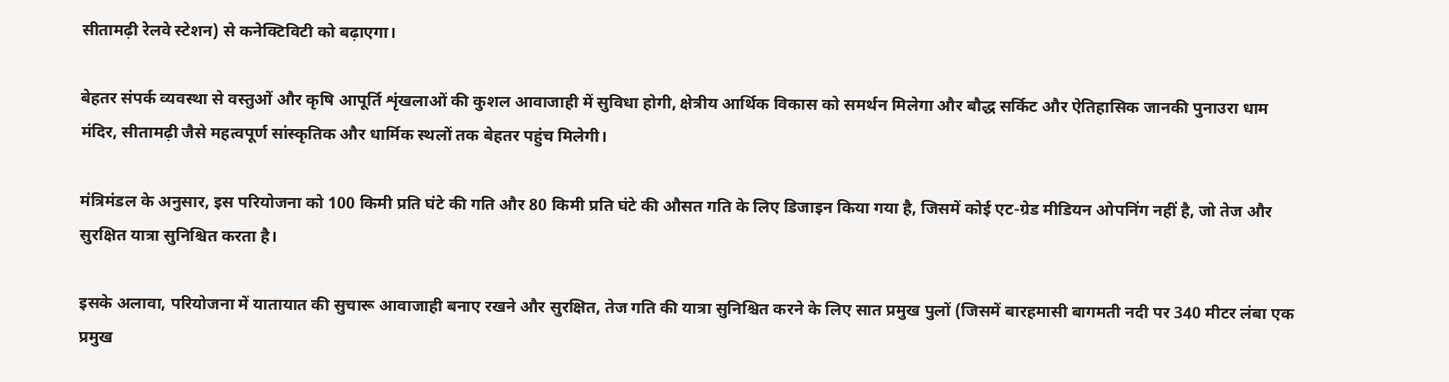सीतामढ़ी रेलवे स्टेशन) से कनेक्टिविटी को बढ़ाएगा।

बेहतर संपर्क व्यवस्था से वस्तुओं और कृषि आपूर्ति शृंखलाओं की कुशल आवाजाही में सुविधा होगी, क्षेत्रीय आर्थिक विकास को समर्थन मिलेगा और बौद्ध सर्किट और ऐतिहासिक जानकी पुनाउरा धाम मंदिर, सीतामढ़ी जैसे महत्वपूर्ण सांस्कृतिक और धार्मिक स्थलों तक बेहतर पहुंच मिलेगी।

मंत्रिमंडल के अनुसार, इस परियोजना को 100 किमी प्रति घंटे की गति और 80 किमी प्रति घंटे की औसत गति के लिए डिजाइन किया गया है, जिसमें कोई एट-ग्रेड मीडियन ओपनिंग नहीं है, जो तेज और सुरक्षित यात्रा सुनिश्चित करता है।

इसके अलावा, परियोजना में यातायात की सुचारू आवाजाही बनाए रखने और सुरक्षित, तेज गति की यात्रा सुनिश्चित करने के लिए सात प्रमुख पुलों (जिसमें बारहमासी बागमती नदी पर 340 मीटर लंबा एक प्रमुख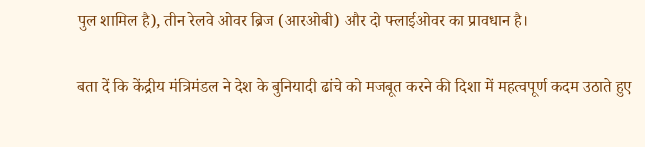पुल शामिल है), तीन रेलवे ओवर ब्रिज (आरओबी) और दो फ्लाईओवर का प्रावधान है।

बता दें कि केंद्रीय मंत्रिमंडल ने देश के बुनियादी ढांचे को मजबूत करने की दिशा में महत्वपूर्ण कदम उठाते हुए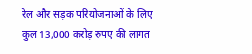रेल और सड़क परियोजनाओं के लिए कुल 13,000 करोड़ रुपए की लागत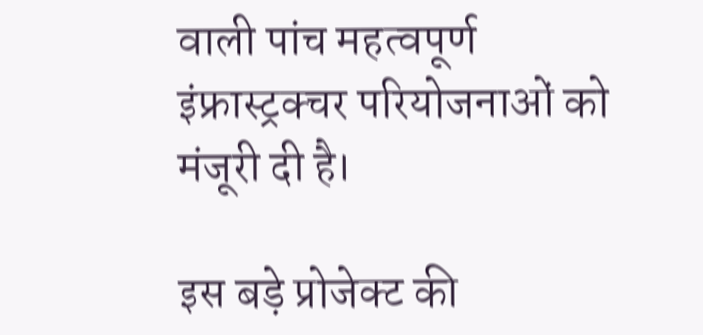वाली पांच महत्वपूर्ण इंफ्रास्ट्रक्चर परियोजनाओं को मंजूरी दी है।

इस बड़े प्रोजेक्ट की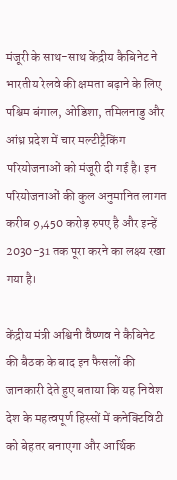मंजूरी के साथ-साथ केंद्रीय कैबिनेट ने भारतीय रेलवे की क्षमता बढ़ाने के लिए पश्चिम बंगाल, ओडिशा, तमिलनाडु और आंध्र प्रदेश में चार मल्टीट्रैकिंग परियोजनाओं को मंजूरी दी गई है। इन परियोजनाओं की कुल अनुमानित लागत करीब 9,450 करोड़ रुपए है और इन्हें 2030-31 तक पूरा करने का लक्ष्य रखा गया है।

केंद्रीय मंत्री अश्विनी वैष्णव ने कैबिनेट की बैठक के बाद इन फैसलों की जानकारी देते हुए बताया कि यह निवेश देश के महत्वपूर्ण हिस्सों में कनेक्टिविटी को बेहतर बनाएगा और आर्थिक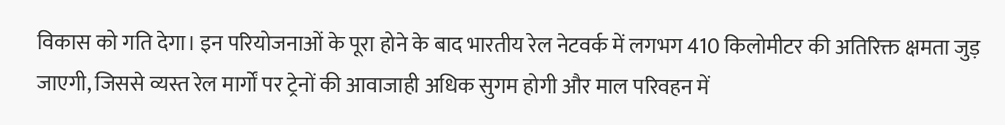विकास को गति देगा। इन परियोजनाओं के पूरा होने के बाद भारतीय रेल नेटवर्क में लगभग 410 किलोमीटर की अतिरिक्त क्षमता जुड़ जाएगी, जिससे व्यस्त रेल मार्गों पर ट्रेनों की आवाजाही अधिक सुगम होगी और माल परिवहन में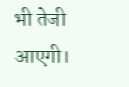भी तेजी आएगी।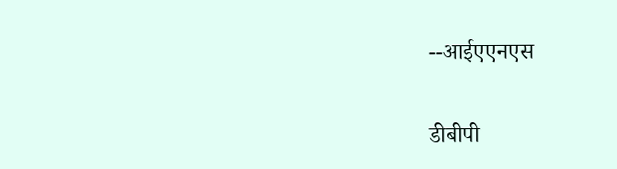--आईएएनएस

डीबीपी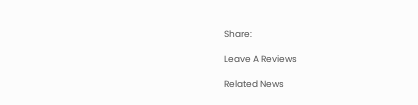Share:

Leave A Reviews

Related News